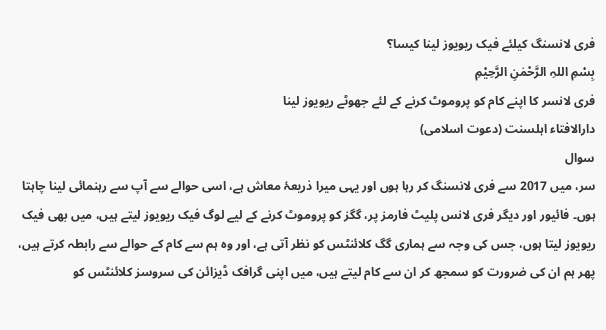فری لانسنگ کیلئے فیک ریویوز لینا کیسا؟
بِسْمِ اللہِ الرَّحْمٰنِ الرَّحِيْمِ
فری لانسر کا اپنے کام کو پروموٹ کرنے کے لئے جھوٹے ریویوز لینا
دارالافتاء اہلسنت (دعوت اسلامی)
سوال
سر، میں 2017 سے فری لانسنگ کر رہا ہوں اور یہی میرا ذریعۂ معاش ہے، اسی حوالے سے آپ سے رہنمائی لینا چاہتا ہوں۔ فائیور اور دیگر فری لانس پلیٹ فارمز پر، گگز کو پروموٹ کرنے کے لیے لوگ فیک ریویوز لیتے ہیں، میں بھی فیک ریویوز لیتا ہوں، جس کی وجہ سے ہماری گگ کلائنٹس کو نظر آتی ہے، اور وہ ہم سے کام کے حوالے سے رابطہ کرتے ہیں، پھر ہم ان کی ضرورت کو سمجھ کر ان سے کام لیتے ہیں، میں اپنی گرافک ڈیزائن کی سروسز کلائنٹس کو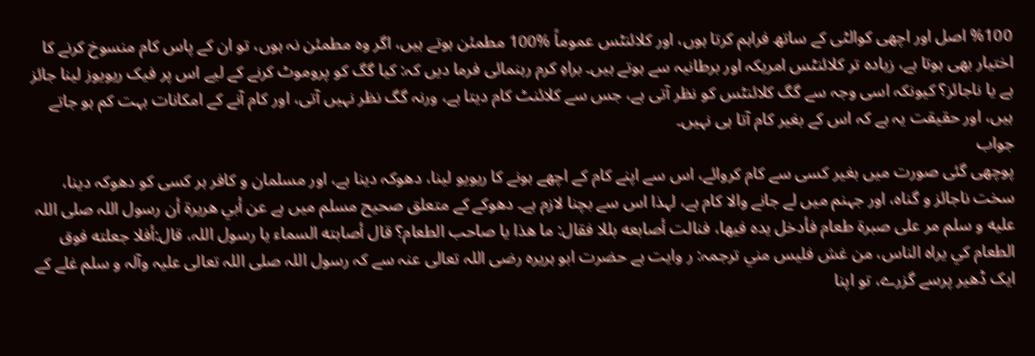%100 اصل اور اچھی کوالٹی کے ساتھ فراہم کرتا ہوں، اور کلائنٹس عموماً %100 مطمئن ہوتے ہیں، اگر وہ مطمئن نہ ہوں، تو ان کے پاس کام منسوخ کرنے کا اختیار بھی ہوتا ہے، زیادہ تر کلائنٹس امریکہ اور برطانیہ سے ہوتے ہیں۔ براہِ کرم رہنمائی فرما دیں کہ: کیا گگ کو پروموٹ کرنے کے لیے اس پر فیک ریویوز لینا جائز ہے یا ناجائز؟ کیونکہ اسی وجہ سے گگ کلائنٹس کو نظر آتی ہے، جس سے کلائنٹ کام دیتا ہے، ورنہ گگ نظر نہیں آتی، اور کام آنے کے امکانات بہت کم ہو جاتے ہیں، اور حقیقت یہ ہے کہ اس کے بغیر کام آتا ہی نہیں۔
جواب
پوچھی گئی صورت میں بغیر کسی سے کام کروائے، اس سے اپنے کام کے اچھے ہونے کا ریویو لینا، دھوکہ دینا ہے، اور مسلمان و کافر ہر کسی کو دھوکہ دینا، سخت ناجائز و گناہ، اور جہنم میں لے جانے والا کام ہے، لہذا اس سے بچنا لازم ہے۔ دھوکے کے متعلق صحیح مسلم میں ہے عن أبي هريرة أن رسول اللہ صلى اللہ عليه و سلم مر على صبرة طعام فأدخل يده فيها، فنالت أصابعه بللا فقال: ما هذا يا صاحب الطعام؟ قال أصابته السماء يا رسول اللہ، قال:أفلا جعلته فوق الطعام كي يراه الناس، من غش فليس مني ترجمہ: ر وایت ہے حضرت ابو ہریرہ رضی اللہ تعالی عنہ سے کہ رسول اللہ صلی اللہ تعالی علیہ وآلہ و سلم غلے کے ایک ڈھیر پرسے گزرے، تو اپنا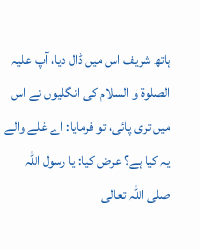ہاتھ شریف اس میں ڈال دیا، آپ علیہ الصلوۃ و السلام کی انگلیوں نے اس میں تری پائی، تو فرمایا: اے غلے والے یہ کیا ہے؟ عرض کیا: یا رسول اللہ صلی اللہ تعالی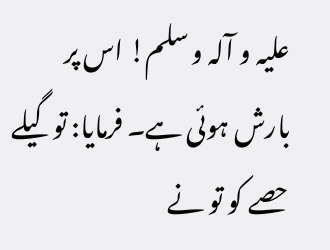علیہ و آلہ و سلم! اس پر بارش ہوئی ہے۔ فرمایا: تو گیلے حصے کو تو نے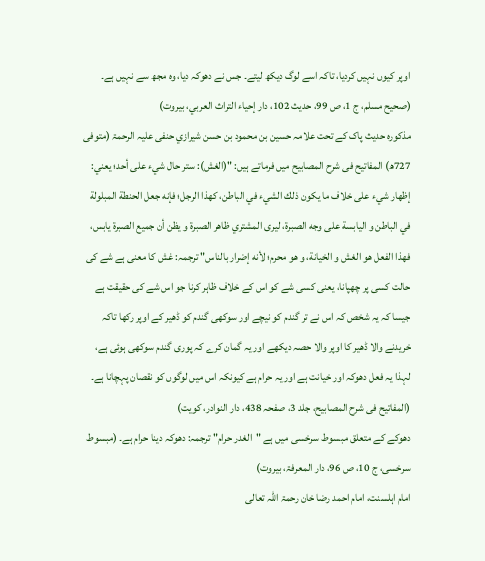اوپر کیوں نہیں کردیا، تاکہ اسے لوگ دیکھ لیتے۔ جس نے دھوکہ دیا، وہ مجھ سے نہیں ہے۔ (صحیح مسلم، ج 1، ص 99، حدیث 102، دار إحياء التراث العربي، بيروت)
مذکورہ حدیث پاک کے تحت علامہ حسين بن محمود بن حسن شیرازي حنفی علیہ الرحمۃ (متوفى 727ھ) المفاتیح فی شرح المصابیح میں فرماتے ہیں: "(الغش): ستر حال شيء على أحد؛ يعني: إظهار شيء على خلاف ما يكون ذلك الشيء في الباطن، كهذا الرجل؛ فإنه جعل الحنطة المبلولة في الباطن و اليابسة على وجه الصبرة، ليرى المشتري ظاهر الصبرة و يظن أن جميع الصبرة يابس، فهذا الفعل هو الغش و الخيانة، و هو محرم؛ لأنه إضرار بالناس" ترجمہ: غش کا معنی ہے شے کی حالت کسی پر چھپانا، یعنی کسی شے کو اس کے خلاف ظاہر کرنا جو اس شے کی حقیقت ہے جیسا کہ یہ شخص کہ اس نے تر گندم کو نیچے اور سوکھی گندم کو ڈھیر کے اوپر رکھا تاکہ خریدنے والا ڈھیر کا اوپر والا حصہ دیکھے اور یہ گمان کرے کہ پوری گندم سوکھی ہوئی ہے، لہذا یہ فعل دھوکہ اور خیانت ہے اور یہ حرام ہے کیونکہ اس میں لوگوں کو نقصان پہچانا ہے۔ (المفاتیح فی شرح المصابیح، جلد 3، صفحہ 438، دار النوادر، کویت)
دھوکے کے متعلق مبسوط سرخسی میں ہے "الغدر حرام" ترجمہ: دھوکہ دینا حرام ہے۔ (مبسوط سرخسی، ج 10، ص 96، دار المعرفۃ، بيروت)
امام اہلسنت، امام احمد رضا خان رحمۃ اللہ تعالی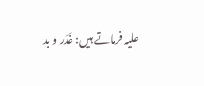علیہ فرماتے ہیں: غَدَر و بد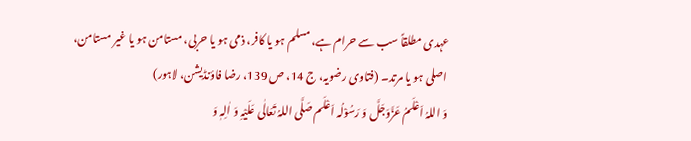عہدی مطلقاً سب سے حرام ہے، مسلم ہو یا کافر، ذمی ہو یا حربی، مستامن ہو یا غیر مستامن، اصلی ہو یا مرتد۔ (فتاوی رضویہ، ج 14، ص 139، رضا فاؤنڈیشن، لاہور)
وَ اللہُ اَعْلَمُ عَزَّوَجَلَّ وَ رَسُوْلُہ اَعْلَم صَلَّی اللہُ تَعَالٰی عَلَیْہِ وَ اٰلِہٖ وَ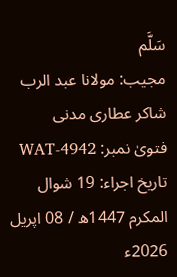سَلَّم
مجیب: مولانا عبد الرب شاکر عطاری مدنی
فتویٰ نمبر: WAT-4942
تاریخ اجراء: 19 شوال المکرم 1447ھ / 08 اپریل 2026ء